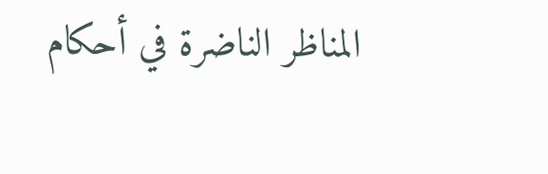المناظر الناضرة في أحکام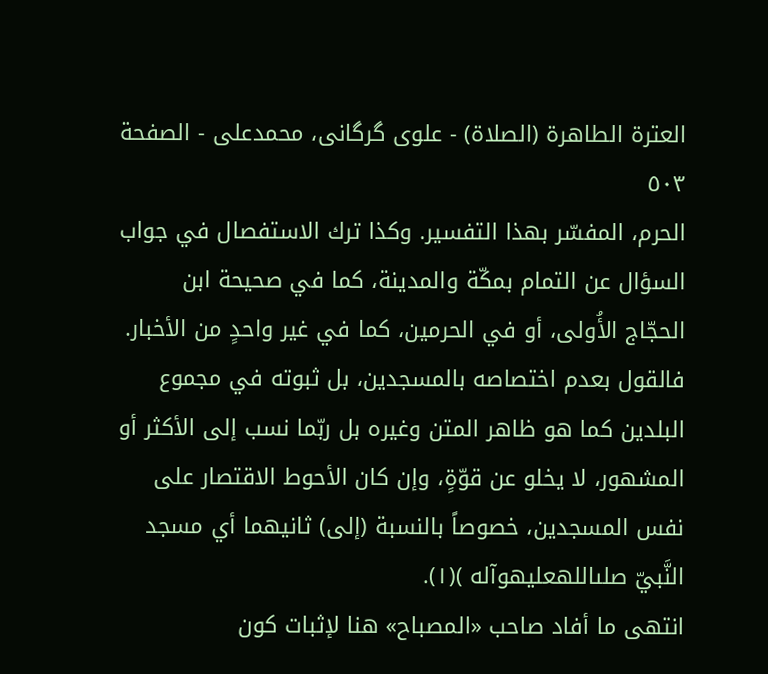العترة الطاهرة (الصلاة) - علوی گرگانی، محمدعلی - الصفحة ٥٠٣
الحرم، المفسّر بهذا التفسير. وكذا ترك الاستفصال في جواب السؤال عن التمام بمكّة والمدينة، كما في صحيحة ابن الحجّاج الأُولى، أو في الحرمين، كما في غير واحدٍ من الأخبار. فالقول بعدم اختصاصه بالمسجدين، بل ثبوته في مجموع البلدين كما هو ظاهر المتن وغيره بل ربّما نسب إلى الأكثر أو المشهور، لا يخلو عن قوّةٍ، وإن كان الأحوط الاقتصار على نفس المسجدين، خصوصاً بالنسبة (إلى) ثانيهما أي مسجد النَّبيّ صلىاللهعليهوآله )(١).
انتهى ما أفاد صاحب «المصباح» هنا لإثبات كون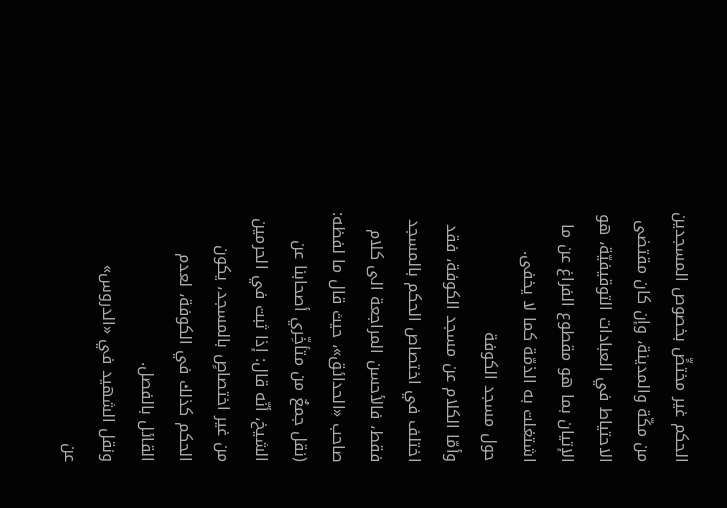الحكم غير مختصٍّ بخصوص المسجدين من مكّة والمدينة، وإن كان مقتضى الاحتياط في العبادات التوقيفيّة، هو الإتيان بما هو مقطوع الفراغ عن ما اشتغلت به الذمّة كما لا يخفى.
حول مسجد الكوفة
وأمّا الكلام عن مسجد الكوفة، فقد اختلف في اختصاص الحكم بالمسجد فقط، فالأحسن المراجعة الى كلام صاحب «الحدائق»، حيث قال ما لفظه:
(نقل جمعٌ من متأخِّري أصحابنا عن الشيخ، أنّه قال: إذا ثبت في الحرمين من غير اختصاصٍ بالمسجد، يكون الحكم كذلك في الكوفة، لعدم القائل بالفصل.
ونقل الشهيد في «الدروس»
عن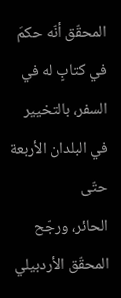المحقّق أنّه حكمَ في كتابٍ له في السفر، بالتخيير في البلدان الأربعة حتّى
الحائر، ورجّح المحقّق الأردبيلي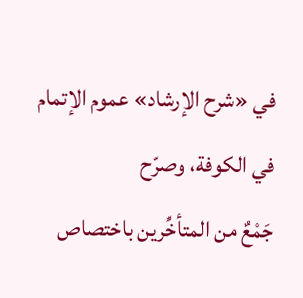في «شرح الإرشاد» عموم الإتمام في الكوفة، وصرّح
جَمْعٌ من المتأخِّرين باختصاص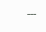---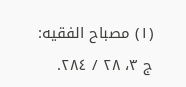(١) مصباح الفقيه: ج ٣، ٢٨ / ٢٨٤.